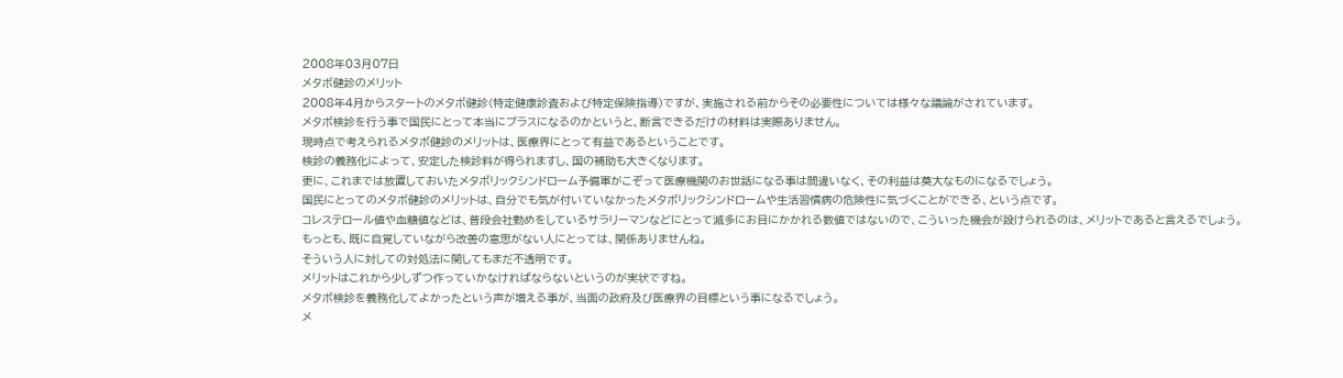2008年03月07日
メタボ健診のメリット
2008年4月からスタートのメタボ健診(特定健康診査および特定保険指導)ですが、実施される前からその必要性については様々な議論がされています。
メタボ検診を行う事で国民にとって本当にプラスになるのかというと、断言できるだけの材料は実際ありません。
現時点で考えられるメタボ健診のメリットは、医療界にとって有益であるということです。
検診の義務化によって、安定した検診料が得られますし、国の補助も大きくなります。
更に、これまでは放置しておいたメタボリックシンドローム予備軍がこぞって医療機関のお世話になる事は間違いなく、その利益は莫大なものになるでしょう。
国民にとってのメタボ健診のメリットは、自分でも気が付いていなかったメタボリックシンドロームや生活習慣病の危険性に気づくことができる、という点です。
コレステロール値や血糖値などは、普段会社勤めをしているサラリーマンなどにとって滅多にお目にかかれる数値ではないので、こういった機会が設けられるのは、メリットであると言えるでしょう。
もっとも、既に自覚していながら改善の意思がない人にとっては、関係ありませんね。
そういう人に対しての対処法に関してもまだ不透明です。
メリットはこれから少しずつ作っていかなければならないというのが実状ですね。
メタボ検診を義務化してよかったという声が増える事が、当面の政府及び医療界の目標という事になるでしょう。
メ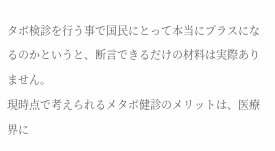タボ検診を行う事で国民にとって本当にプラスになるのかというと、断言できるだけの材料は実際ありません。
現時点で考えられるメタボ健診のメリットは、医療界に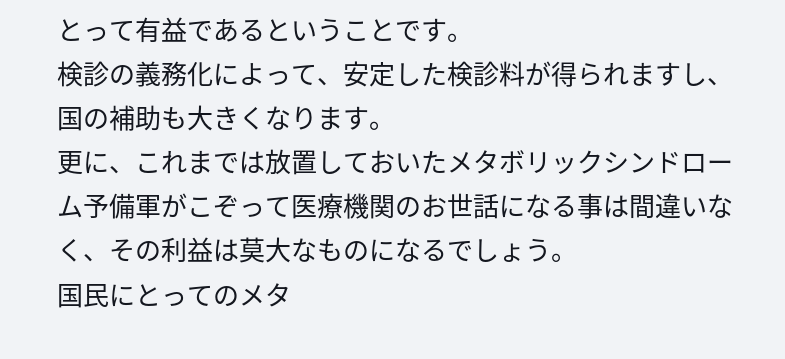とって有益であるということです。
検診の義務化によって、安定した検診料が得られますし、国の補助も大きくなります。
更に、これまでは放置しておいたメタボリックシンドローム予備軍がこぞって医療機関のお世話になる事は間違いなく、その利益は莫大なものになるでしょう。
国民にとってのメタ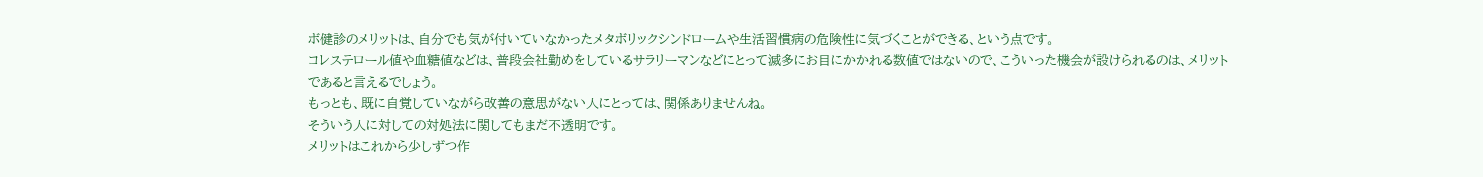ボ健診のメリットは、自分でも気が付いていなかったメタボリックシンドロームや生活習慣病の危険性に気づくことができる、という点です。
コレステロール値や血糖値などは、普段会社勤めをしているサラリーマンなどにとって滅多にお目にかかれる数値ではないので、こういった機会が設けられるのは、メリットであると言えるでしょう。
もっとも、既に自覚していながら改善の意思がない人にとっては、関係ありませんね。
そういう人に対しての対処法に関してもまだ不透明です。
メリットはこれから少しずつ作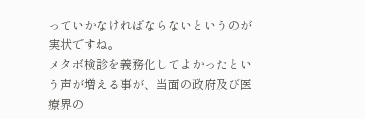っていかなければならないというのが実状ですね。
メタボ検診を義務化してよかったという声が増える事が、当面の政府及び医療界の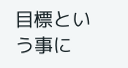目標という事に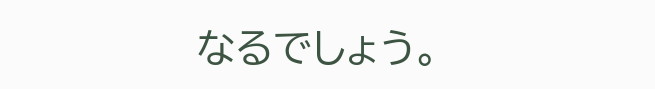なるでしょう。